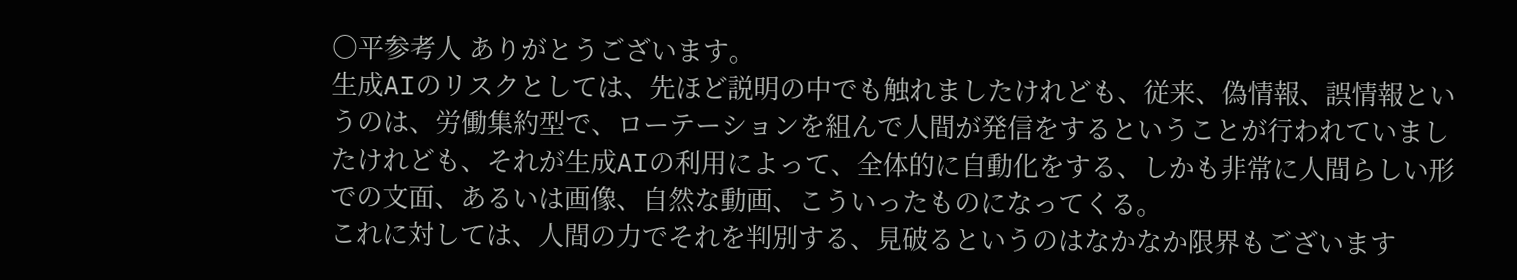○平参考人 ありがとうございます。
生成AIのリスクとしては、先ほど説明の中でも触れましたけれども、従来、偽情報、誤情報というのは、労働集約型で、ローテーションを組んで人間が発信をするということが行われていましたけれども、それが生成AIの利用によって、全体的に自動化をする、しかも非常に人間らしい形での文面、あるいは画像、自然な動画、こういったものになってくる。
これに対しては、人間の力でそれを判別する、見破るというのはなかなか限界もございます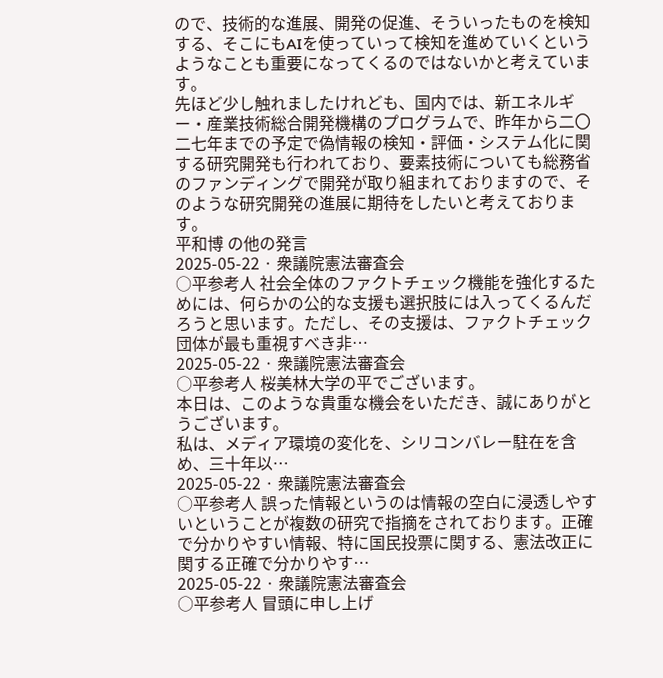ので、技術的な進展、開発の促進、そういったものを検知する、そこにもAIを使っていって検知を進めていくというようなことも重要になってくるのではないかと考えています。
先ほど少し触れましたけれども、国内では、新エネルギー・産業技術総合開発機構のプログラムで、昨年から二〇二七年までの予定で偽情報の検知・評価・システム化に関する研究開発も行われており、要素技術についても総務省のファンディングで開発が取り組まれておりますので、そのような研究開発の進展に期待をしたいと考えております。
平和博 の他の発言
2025-05-22 · 衆議院憲法審査会
○平参考人 社会全体のファクトチェック機能を強化するためには、何らかの公的な支援も選択肢には入ってくるんだろうと思います。ただし、その支援は、ファクトチェック団体が最も重視すべき非…
2025-05-22 · 衆議院憲法審査会
○平参考人 桜美林大学の平でございます。
本日は、このような貴重な機会をいただき、誠にありがとうございます。
私は、メディア環境の変化を、シリコンバレー駐在を含め、三十年以…
2025-05-22 · 衆議院憲法審査会
○平参考人 誤った情報というのは情報の空白に浸透しやすいということが複数の研究で指摘をされております。正確で分かりやすい情報、特に国民投票に関する、憲法改正に関する正確で分かりやす…
2025-05-22 · 衆議院憲法審査会
○平参考人 冒頭に申し上げ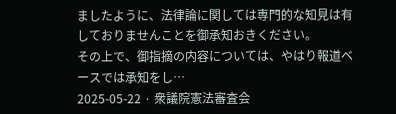ましたように、法律論に関しては専門的な知見は有しておりませんことを御承知おきください。
その上で、御指摘の内容については、やはり報道ベースでは承知をし…
2025-05-22 · 衆議院憲法審査会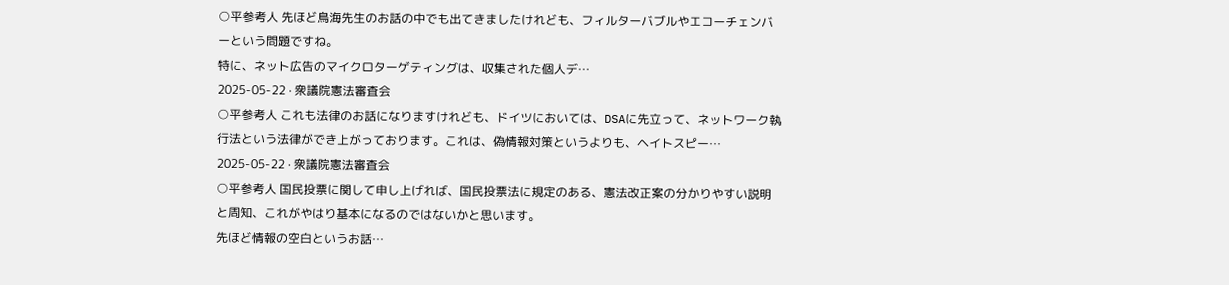○平参考人 先ほど鳥海先生のお話の中でも出てきましたけれども、フィルターバブルやエコーチェンバーという問題ですね。
特に、ネット広告のマイクロターゲティングは、収集された個人デ…
2025-05-22 · 衆議院憲法審査会
○平参考人 これも法律のお話になりますけれども、ドイツにおいては、DSAに先立って、ネットワーク執行法という法律ができ上がっております。これは、偽情報対策というよりも、ヘイトスピー…
2025-05-22 · 衆議院憲法審査会
○平参考人 国民投票に関して申し上げれば、国民投票法に規定のある、憲法改正案の分かりやすい説明と周知、これがやはり基本になるのではないかと思います。
先ほど情報の空白というお話…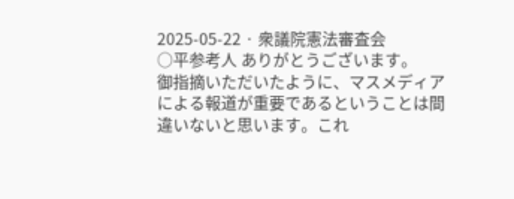2025-05-22 · 衆議院憲法審査会
○平参考人 ありがとうございます。
御指摘いただいたように、マスメディアによる報道が重要であるということは間違いないと思います。これ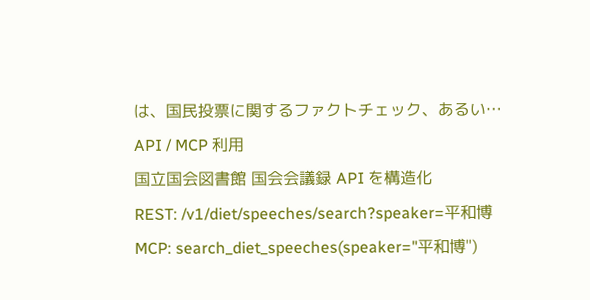は、国民投票に関するファクトチェック、あるい…
API / MCP 利用
国立国会図書館 国会会議録 API を構造化
REST: /v1/diet/speeches/search?speaker=平和博
MCP: search_diet_speeches(speaker="平和博")